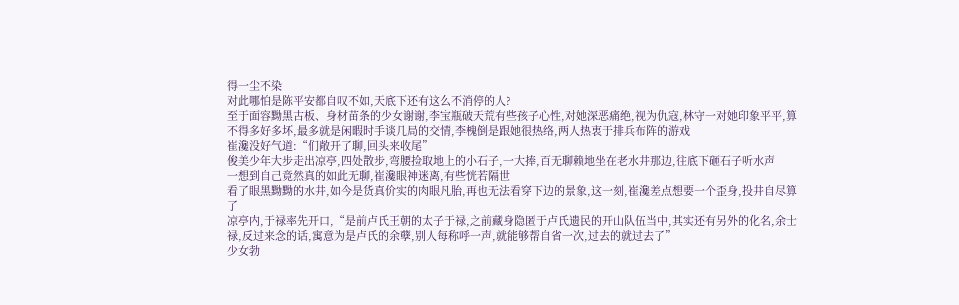得一尘不染
对此哪怕是陈平安都自叹不如,天底下还有这么不消停的人?
至于面容黝黑古板、身材苗条的少女谢谢,李宝瓶破天荒有些孩子心性,对她深恶痛绝,视为仇寇,林守一对她印象平平,算不得多好多坏,最多就是闲暇时手谈几局的交情,李槐倒是跟她很热络,两人热衷于排兵布阵的游戏
崔瀺没好气道:“们敞开了聊,回头来收尾”
俊美少年大步走出凉亭,四处散步,弯腰捡取地上的小石子,一大捧,百无聊赖地坐在老水井那边,往底下砸石子听水声
一想到自己竟然真的如此无聊,崔瀺眼神迷离,有些恍若隔世
看了眼黑黝黝的水井,如今是货真价实的肉眼凡胎,再也无法看穿下边的景象,这一刻,崔瀺差点想要一个歪身,投井自尽算了
凉亭内,于禄率先开口,“是前卢氏王朝的太子于禄,之前藏身隐匿于卢氏遗民的开山队伍当中,其实还有另外的化名,余士禄,反过来念的话,寓意为是卢氏的余孽,别人每称呼一声,就能够帮自省一次,过去的就过去了”
少女勃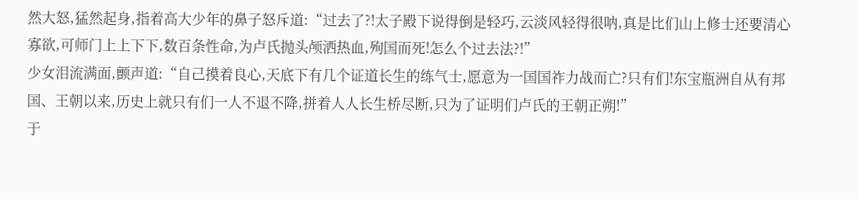然大怒,猛然起身,指着高大少年的鼻子怒斥道:“过去了?!太子殿下说得倒是轻巧,云淡风轻得很呐,真是比们山上修士还要清心寡欲,可师门上上下下,数百条性命,为卢氏抛头颅洒热血,殉国而死!怎么个过去法?!”
少女泪流满面,颤声道:“自己摸着良心,天底下有几个证道长生的练气士,愿意为一国国祚力战而亡?只有们!东宝瓶洲自从有邦国、王朝以来,历史上就只有们一人不退不降,拼着人人长生桥尽断,只为了证明们卢氏的王朝正朔!”
于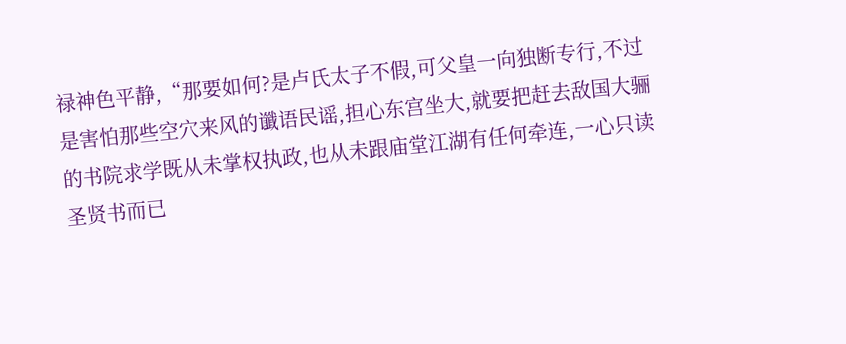禄神色平静,“那要如何?是卢氏太子不假,可父皇一向独断专行,不过是害怕那些空穴来风的谶语民谣,担心东宫坐大,就要把赶去敌国大骊的书院求学既从未掌权执政,也从未跟庙堂江湖有任何牵连,一心只读圣贤书而已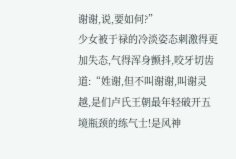谢谢,说,要如何?”
少女被于禄的冷淡姿态刺激得更加失态,气得浑身颤抖,咬牙切齿道:“姓谢,但不叫谢谢,叫谢灵越,是们卢氏王朝最年轻破开五境瓶颈的练气士!是风神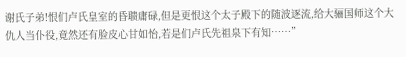谢氏子弟!恨们卢氏皇室的昏聩庸碌,但是更恨这个太子殿下的随波逐流,给大骊国师这个大仇人当仆役,竟然还有脸皮心甘如怡,若是们卢氏先祖泉下有知……”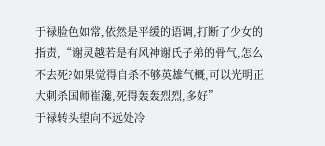于禄脸色如常,依然是平缓的语调,打断了少女的指责,“谢灵越若是有风神谢氏子弟的骨气,怎么不去死?如果觉得自杀不够英雄气概,可以光明正大刺杀国师崔瀺,死得轰轰烈烈,多好”
于禄转头望向不远处冷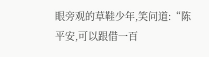眼旁观的草鞋少年,笑问道:“陈平安,可以跟借一百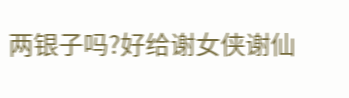两银子吗?好给谢女侠谢仙